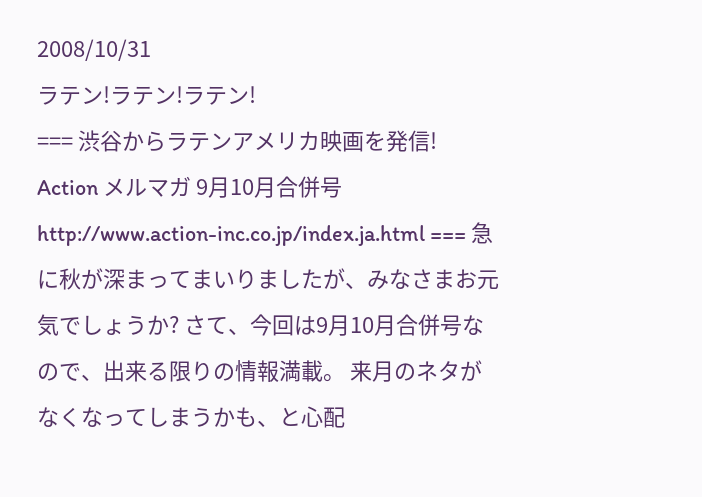2008/10/31
ラテン!ラテン!ラテン!
=== 渋谷からラテンアメリカ映画を発信! Action メルマガ 9月10月合併号 http://www.action-inc.co.jp/index.ja.html === 急に秋が深まってまいりましたが、みなさまお元気でしょうか? さて、今回は9月10月合併号なので、出来る限りの情報満載。 来月のネタがなくなってしまうかも、と心配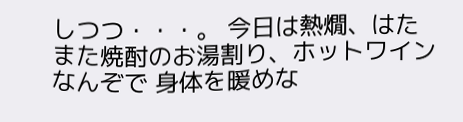しつつ・・・。 今日は熱燗、はたまた焼酎のお湯割り、ホットワインなんぞで 身体を暖めな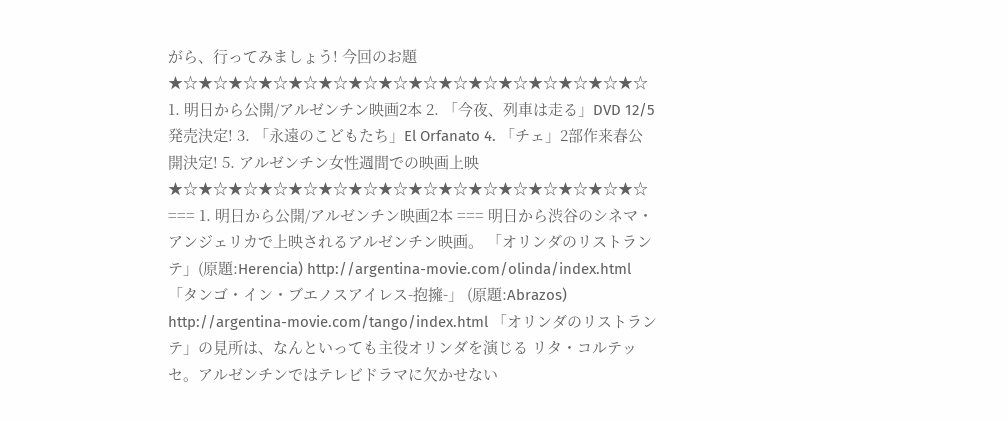がら、行ってみましょう! 今回のお題 ★☆★☆★☆★☆★☆★☆★☆★☆★☆★☆★☆★☆★☆★☆★☆★☆ 1. 明日から公開/アルゼンチン映画2本 2. 「今夜、列車は走る」DVD 12/5発売決定! 3. 「永遠のこどもたち」El Orfanato 4. 「チェ」2部作来春公開決定! 5. アルゼンチン女性週間での映画上映 ★☆★☆★☆★☆★☆★☆★☆★☆★☆★☆★☆★☆★☆★☆★☆★☆ === 1. 明日から公開/アルゼンチン映画2本 === 明日から渋谷のシネマ・アンジェリカで上映されるアルゼンチン映画。 「オリンダのリストランテ」(原題:Herencia) http://argentina-movie.com/olinda/index.html 「タンゴ・イン・ブエノスアイレス-抱擁-」 (原題:Abrazos) http://argentina-movie.com/tango/index.html 「オリンダのリストランテ」の見所は、なんといっても主役オリンダを演じる リタ・コルテッセ。アルゼンチンではテレビドラマに欠かせない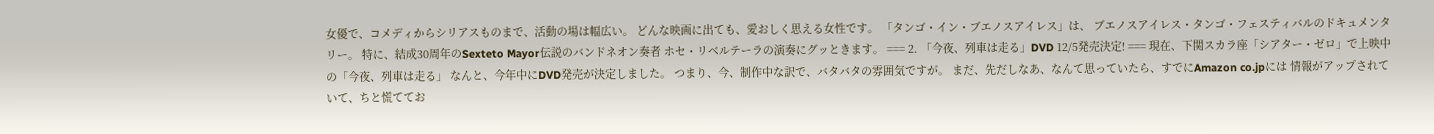女優で、コメディからシリアスものまで、活動の場は幅広い。 どんな映画に出ても、愛おしく思える女性です。 「タンゴ・イン・ブエノスアイレス」は、 ブエノスアイレス・タンゴ・フェスティバルのドキュメンタリー。 特に、結成30周年のSexteto Mayor伝説のバンドネオン奏者 ホセ・リベルテーラの演奏にグッときます。 === 2. 「今夜、列車は走る」DVD 12/5発売決定! === 現在、下関スカラ座「シアター・ゼロ」で上映中の「今夜、列車は走る」 なんと、今年中にDVD発売が決定しました。 つまり、今、制作中な訳で、バタバタの雰囲気ですが。 まだ、先だしなあ、なんて思っていたら、すでにAmazon co.jpには 情報がアップされていて、ちと慌ててお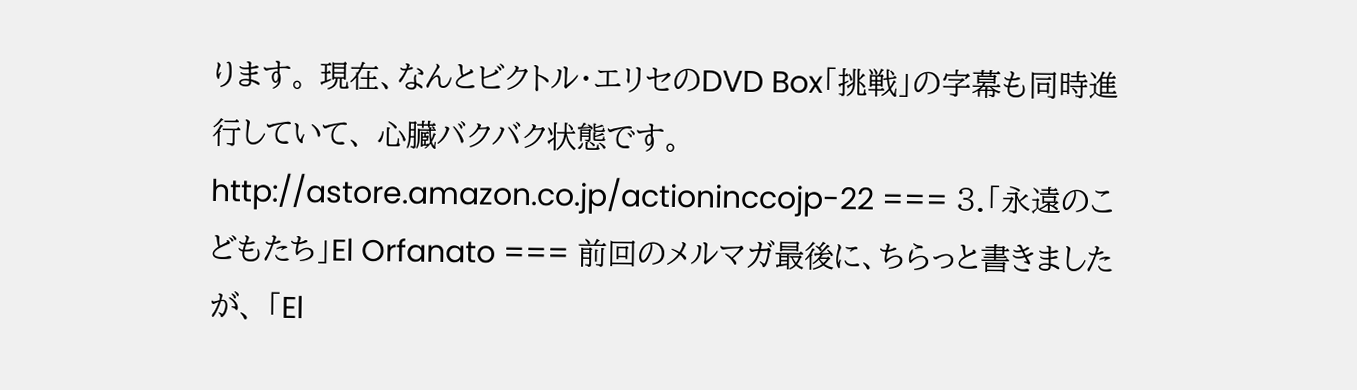ります。 現在、なんとビクトル・エリセのDVD Box「挑戦」の字幕も同時進行していて、 心臓バクバク状態です。 http://astore.amazon.co.jp/actioninccojp-22 === 3.「永遠のこどもたち」El Orfanato === 前回のメルマガ最後に、ちらっと書きましたが、 「El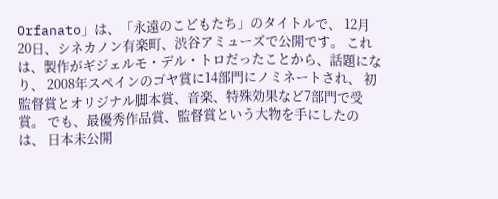Orfanato」は、「永遠のこどもたち」のタイトルで、 12月20日、シネカノン有楽町、渋谷アミューズで公開です。 これは、製作がギジェルモ・デル・トロだったことから、話題になり、 2008年スペインのゴヤ賞に14部門にノミネートされ、 初監督賞とオリジナル脚本賞、音楽、特殊効果など7部門で受賞。 でも、最優秀作品賞、監督賞という大物を手にしたのは、 日本未公開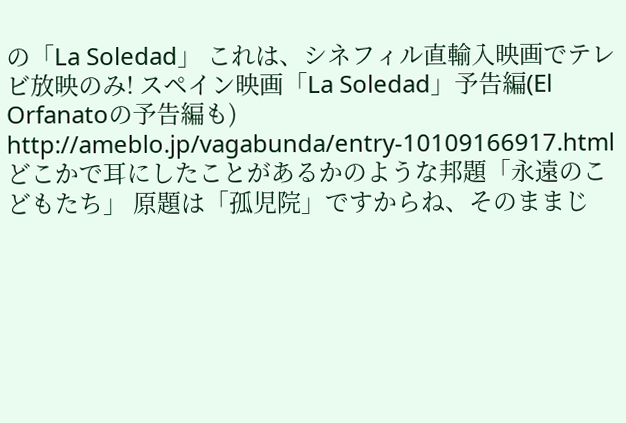の「La Soledad」 これは、シネフィル直輸入映画でテレビ放映のみ! スペイン映画「La Soledad」予告編(El Orfanatoの予告編も) http://ameblo.jp/vagabunda/entry-10109166917.html どこかで耳にしたことがあるかのような邦題「永遠のこどもたち」 原題は「孤児院」ですからね、そのままじ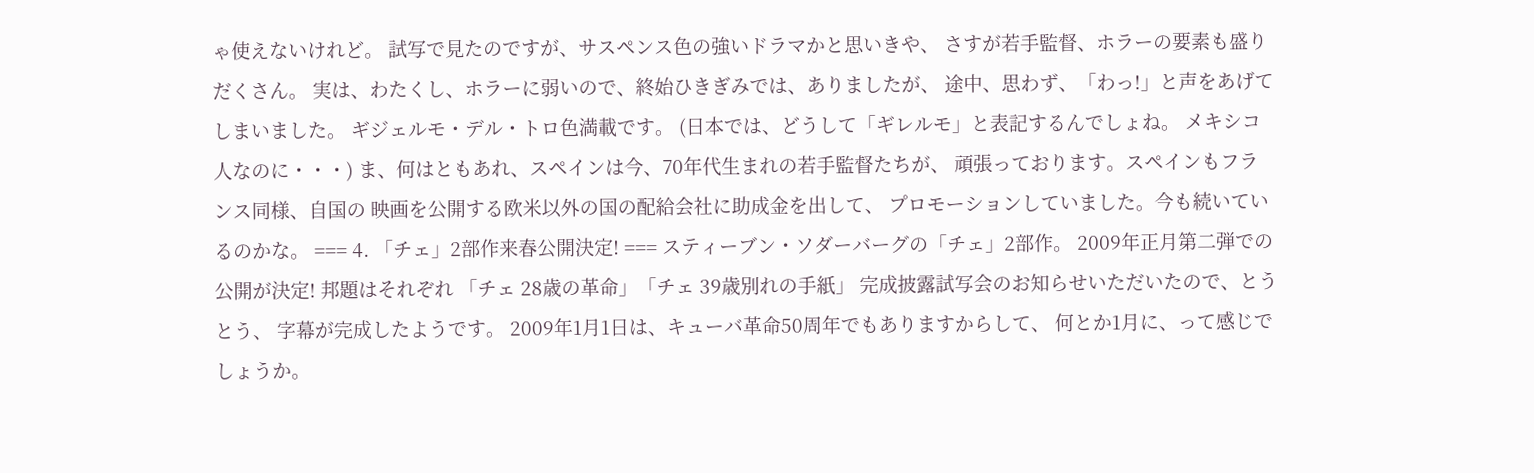ゃ使えないけれど。 試写で見たのですが、サスペンス色の強いドラマかと思いきや、 さすが若手監督、ホラーの要素も盛りだくさん。 実は、わたくし、ホラーに弱いので、終始ひきぎみでは、ありましたが、 途中、思わず、「わっ!」と声をあげてしまいました。 ギジェルモ・デル・トロ色満載です。 (日本では、どうして「ギレルモ」と表記するんでしょね。 メキシコ人なのに・・・) ま、何はともあれ、スペインは今、70年代生まれの若手監督たちが、 頑張っております。スペインもフランス同様、自国の 映画を公開する欧米以外の国の配給会社に助成金を出して、 プロモーションしていました。今も続いているのかな。 === 4. 「チェ」2部作来春公開決定! === スティーブン・ソダーバーグの「チェ」2部作。 2009年正月第二弾での公開が決定! 邦題はそれぞれ 「チェ 28歳の革命」「チェ 39歳別れの手紙」 完成披露試写会のお知らせいただいたので、とうとう、 字幕が完成したようです。 2009年1月1日は、キューバ革命50周年でもありますからして、 何とか1月に、って感じでしょうか。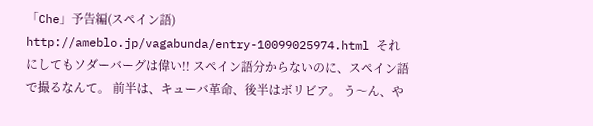「Che」予告編(スペイン語) http://ameblo.jp/vagabunda/entry-10099025974.html それにしてもソダーバーグは偉い!! スペイン語分からないのに、スペイン語で撮るなんて。 前半は、キューバ革命、後半はボリビア。 う〜ん、や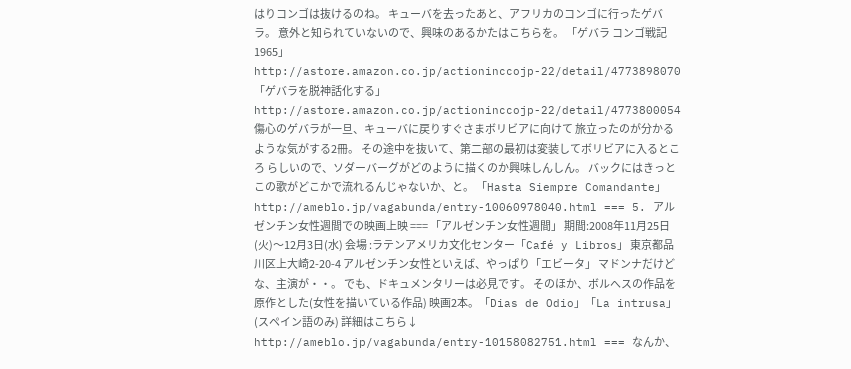はりコンゴは抜けるのね。 キューバを去ったあと、アフリカのコンゴに行ったゲバラ。 意外と知られていないので、興味のあるかたはこちらを。 「ゲバラ コンゴ戦記1965」 http://astore.amazon.co.jp/actioninccojp-22/detail/4773898070 「ゲバラを脱神話化する」 http://astore.amazon.co.jp/actioninccojp-22/detail/4773800054 傷心のゲバラが一旦、キューバに戻りすぐさまボリビアに向けて 旅立ったのが分かるような気がする2冊。 その途中を抜いて、第二部の最初は変装してボリビアに入るところ らしいので、ソダーバーグがどのように描くのか興味しんしん。 バックにはきっとこの歌がどこかで流れるんじゃないか、と。 「Hasta Siempre Comandante」 http://ameblo.jp/vagabunda/entry-10060978040.html === 5. アルゼンチン女性週間での映画上映 === 「アルゼンチン女性週間」 期間:2008年11月25日(火)〜12月3日(水) 会場 :ラテンアメリカ文化センター「Café y Libros」 東京都品川区上大崎2-20-4 アルゼンチン女性といえば、やっぱり「エビータ」 マドンナだけどな、主演が・・。 でも、ドキュメンタリーは必見です。 そのほか、ボルへスの作品を原作とした(女性を描いている作品) 映画2本。「Dias de Odio」「La intrusa」 (スペイン語のみ) 詳細はこちら↓ http://ameblo.jp/vagabunda/entry-10158082751.html === なんか、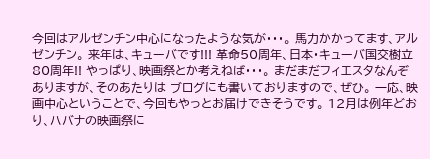今回はアルゼンチン中心になったような気が・・・。 馬力かかってます、アルゼンチン。 来年は、キューバです!!! 革命50周年、日本・キューバ国交樹立80周年!! やっぱり、映画祭とか考えねば・・・。 まだまだフィエスタなんぞありますが、そのあたりは ブログにも書いておりますので、ぜひ。 一応、映画中心ということで、今回もやっとお届けできそうです。 12月は例年どおり、ハバナの映画祭に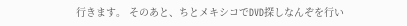行きます。 そのあと、ちとメキシコでDVD探しなんぞを行い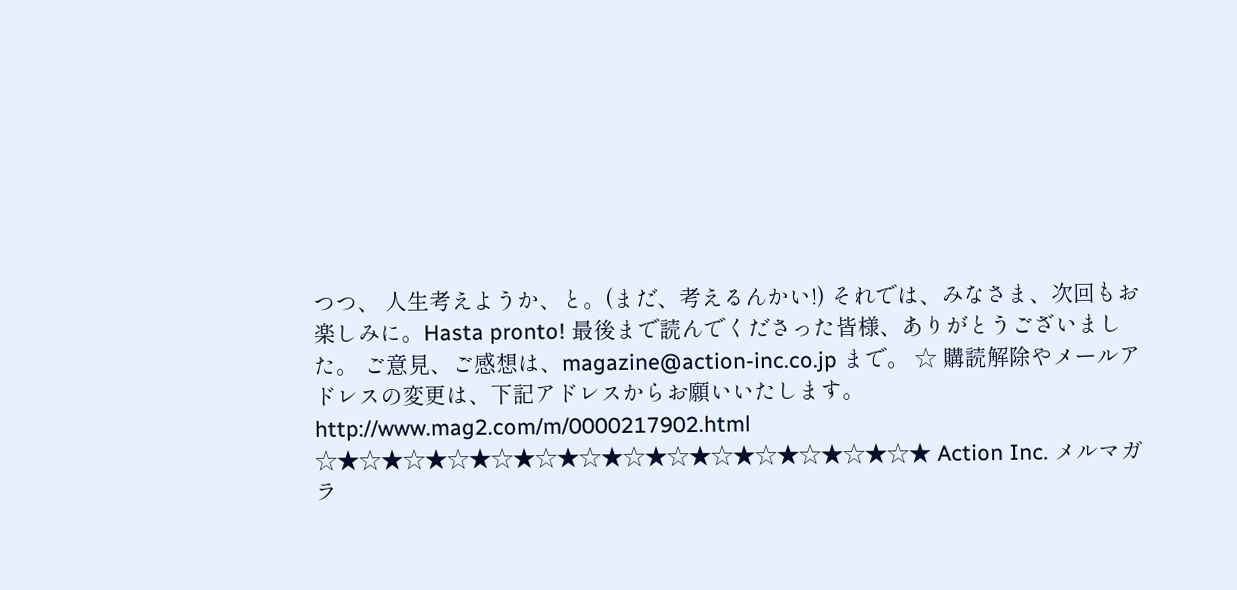つつ、 人生考えようか、と。(まだ、考えるんかい!) それでは、みなさま、次回もお楽しみに。Hasta pronto! 最後まで読んでくださった皆様、ありがとうございました。 ご意見、ご感想は、magazine@action-inc.co.jp まで。 ☆ 購読解除やメールアドレスの変更は、下記アドレスからお願いいたします。 http://www.mag2.com/m/0000217902.html ☆★☆★☆★☆★☆★☆★☆★☆★☆★☆★☆★☆★☆★☆★ Action Inc. メルマガ ラ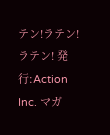テン!ラテン!ラテン! 発行:Action Inc. マガ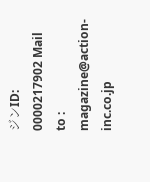ジンID: 0000217902 Mail to : magazine@action-inc.co.jp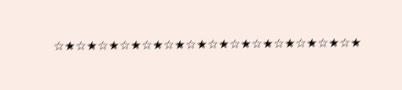☆★☆★☆★☆★☆★☆★☆★☆★☆★☆★☆★☆★☆★☆★